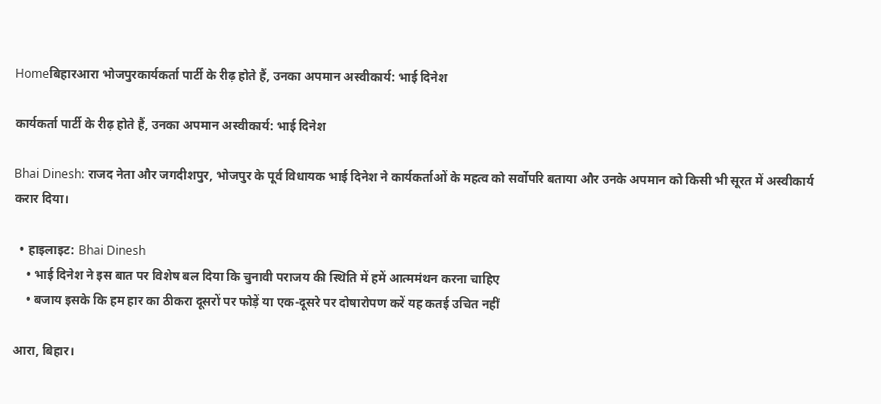Homeबिहारआरा भोजपुरकार्यकर्ता पार्टी के रीढ़ होते हैं, उनका अपमान अस्वीकार्य: भाई दिनेश

कार्यकर्ता पार्टी के रीढ़ होते हैं, उनका अपमान अस्वीकार्य: भाई दिनेश

Bhai Dinesh: राजद नेता और जगदीशपुर, भोजपुर के पूर्व विधायक भाई दिनेश ने कार्यकर्ताओं के महत्व को सर्वोपरि बताया और उनके अपमान को किसी भी सूरत में अस्वीकार्य करार दिया।

  • हाइलाइट: Bhai Dinesh
    • भाई दिनेश ने इस बात पर विशेष बल दिया कि चुनावी पराजय की स्थिति में हमें आत्ममंथन करना चाहिए
    • बजाय इसके कि हम हार का ठीकरा दूसरों पर फोड़ें या एक-दूसरे पर दोषारोपण करें यह कतई उचित नहीं

आरा, बिहार।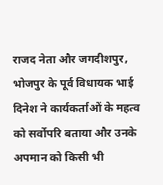राजद नेता और जगदीशपुर, भोजपुर के पूर्व विधायक भाई दिनेश ने कार्यकर्ताओं के महत्व को सर्वोपरि बताया और उनके अपमान को किसी भी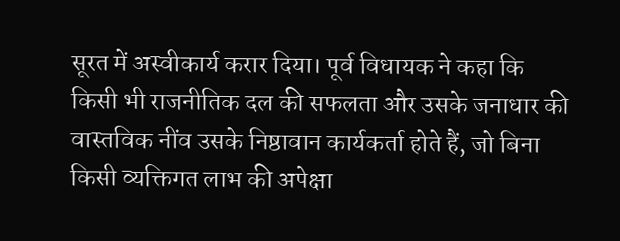सूरत में अस्वीकार्य करार दिया। पूर्व विधायक ने कहा कि किसी भी राजनीतिक दल की सफलता और उसके जनाधार की वास्तविक नींव उसके निष्ठावान कार्यकर्ता होते हैं, जो बिना किसी व्यक्तिगत लाभ की अपेक्षा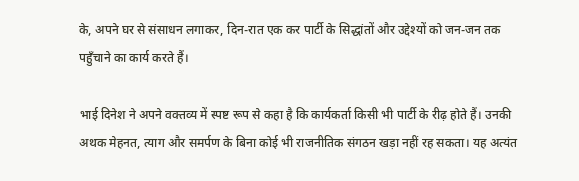के, अपने घर से संसाधन लगाकर, दिन-रात एक कर पार्टी के सिद्धांतों और उद्देश्यों को जन-जन तक पहुँचाने का कार्य करते हैं।

भाई दिनेश ने अपने वक्तव्य में स्पष्ट रूप से कहा है कि कार्यकर्ता किसी भी पार्टी के रीढ़ होते हैं। उनकी अथक मेहनत, त्याग और समर्पण के बिना कोई भी राजनीतिक संगठन खड़ा नहीं रह सकता। यह अत्यंत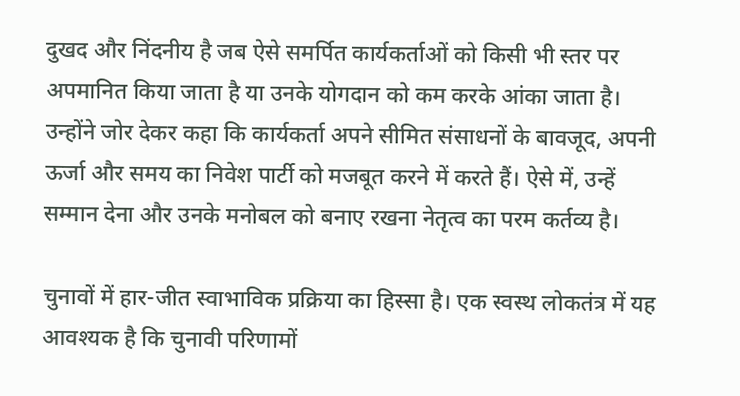दुखद और निंदनीय है जब ऐसे समर्पित कार्यकर्ताओं को किसी भी स्तर पर अपमानित किया जाता है या उनके योगदान को कम करके आंका जाता है। उन्होंने जोर देकर कहा कि कार्यकर्ता अपने सीमित संसाधनों के बावजूद, अपनी ऊर्जा और समय का निवेश पार्टी को मजबूत करने में करते हैं। ऐसे में, उन्हें सम्मान देना और उनके मनोबल को बनाए रखना नेतृत्व का परम कर्तव्य है।

चुनावों में हार-जीत स्वाभाविक प्रक्रिया का हिस्सा है। एक स्वस्थ लोकतंत्र में यह आवश्यक है कि चुनावी परिणामों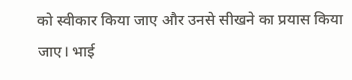को स्वीकार किया जाए और उनसे सीखने का प्रयास किया जाए। भाई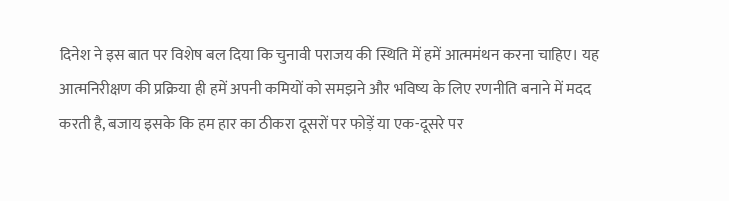दिनेश ने इस बात पर विशेष बल दिया कि चुनावी पराजय की स्थिति में हमें आत्ममंथन करना चाहिए। यह आत्मनिरीक्षण की प्रक्रिया ही हमें अपनी कमियों को समझने और भविष्य के लिए रणनीति बनाने में मदद करती है, बजाय इसके कि हम हार का ठीकरा दूसरों पर फोड़ें या एक-दूसरे पर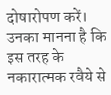दोषारोपण करें। उनका मानना है कि इस तरह के नकारात्मक रवैये से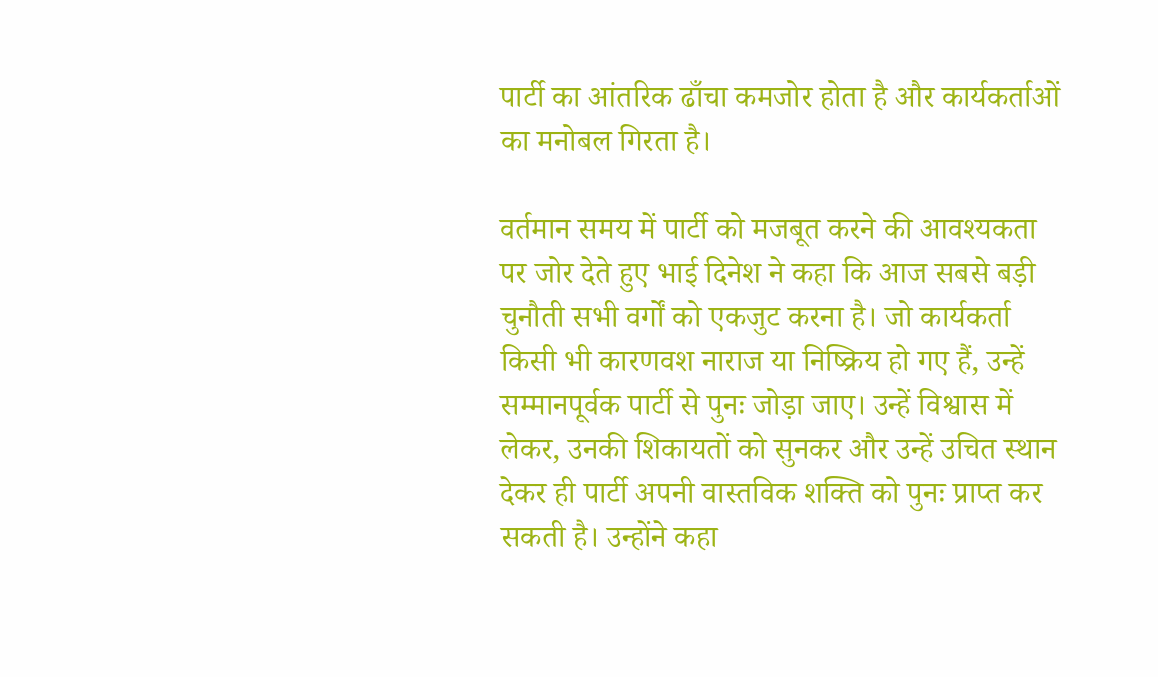पार्टी का आंतरिक ढाँचा कमजोर होता है और कार्यकर्ताओं का मनोबल गिरता है।

वर्तमान समय में पार्टी को मजबूत करने की आवश्यकता पर जोर देते हुए भाई दिनेश ने कहा कि आज सबसे बड़ी चुनौती सभी वर्गों को एकजुट करना है। जो कार्यकर्ता किसी भी कारणवश नाराज या निष्क्रिय हो गए हैं, उन्हें सम्मानपूर्वक पार्टी से पुनः जोड़ा जाए। उन्हें विश्वास में लेकर, उनकी शिकायतों को सुनकर और उन्हें उचित स्थान देकर ही पार्टी अपनी वास्तविक शक्ति को पुनः प्राप्त कर सकती है। उन्होंने कहा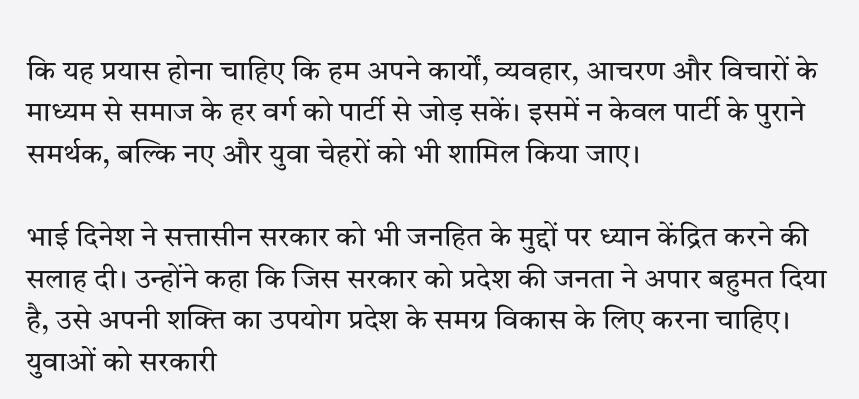कि यह प्रयास होना चाहिए कि हम अपने कार्यों, व्यवहार, आचरण और विचारों के माध्यम से समाज के हर वर्ग को पार्टी से जोड़ सकें। इसमें न केवल पार्टी के पुराने समर्थक, बल्कि नए और युवा चेहरों को भी शामिल किया जाए।

भाई दिनेश ने सत्तासीन सरकार को भी जनहित के मुद्दों पर ध्यान केंद्रित करने की सलाह दी। उन्होंने कहा कि जिस सरकार को प्रदेश की जनता ने अपार बहुमत दिया है, उसे अपनी शक्ति का उपयोग प्रदेश के समग्र विकास के लिए करना चाहिए। युवाओं को सरकारी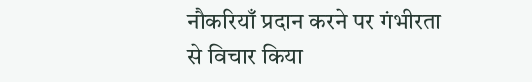नौकरियाँ प्रदान करने पर गंभीरता से विचार किया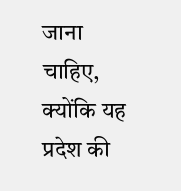जाना चाहिए, क्योंकि यह प्रदेश की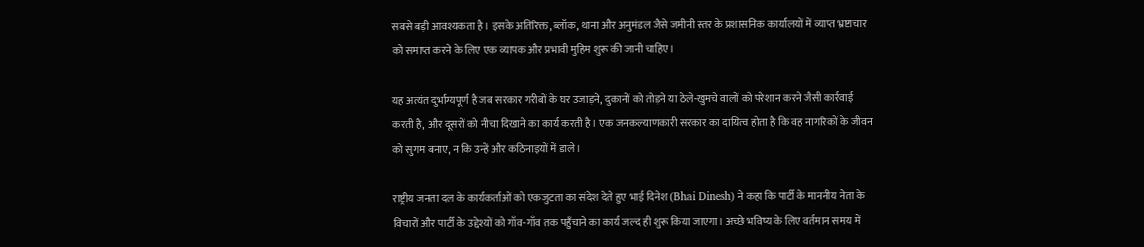सबसे बड़ी आवश्यकता है। इसके अतिरिक्त, ब्लॉक, थाना और अनुमंडल जैसे जमीनी स्तर के प्रशासनिक कार्यालयों में व्याप्त भ्रष्टाचार को समाप्त करने के लिए एक व्यापक और प्रभावी मुहिम शुरू की जानी चाहिए।

यह अत्यंत दुर्भाग्यपूर्ण है जब सरकार गरीबों के घर उजाड़ने, दुकानों को तोड़ने या ठेले-खुमचे वालों को परेशान करने जैसी कार्रवाई करती है, और दूसरों को नीचा दिखाने का कार्य करती है। एक जनकल्याणकारी सरकार का दायित्व होता है कि वह नागरिकों के जीवन को सुगम बनाए, न कि उन्हें और कठिनाइयों में डाले।

राष्ट्रीय जनता दल के कार्यकर्ताओं को एकजुटता का संदेश देते हुए भाई दिनेश (Bhai Dinesh) ने कहा कि पार्टी के माननीय नेता के विचारों और पार्टी के उद्देश्यों को गाँव-गाँव तक पहुँचाने का कार्य जल्द ही शुरू किया जाएगा। अच्छे भविष्य के लिए वर्तमान समय में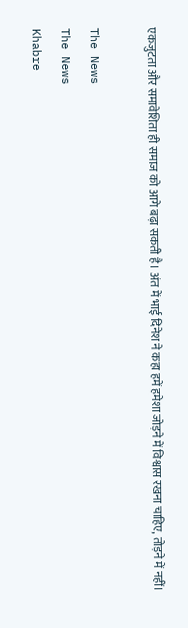एकजुटता और समावेशिता ही समाज को आगे बढ़ा सकती है। अंत में भाई दिनेश ने कहा हमें हमेशा जोड़ने में विश्वास रखना चाहिए, तोड़ने में नहीं।

The News
The News
Khabre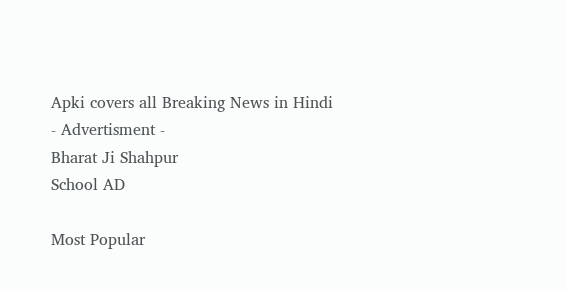Apki covers all Breaking News in Hindi
- Advertisment -
Bharat Ji Shahpur
School AD

Most Popular